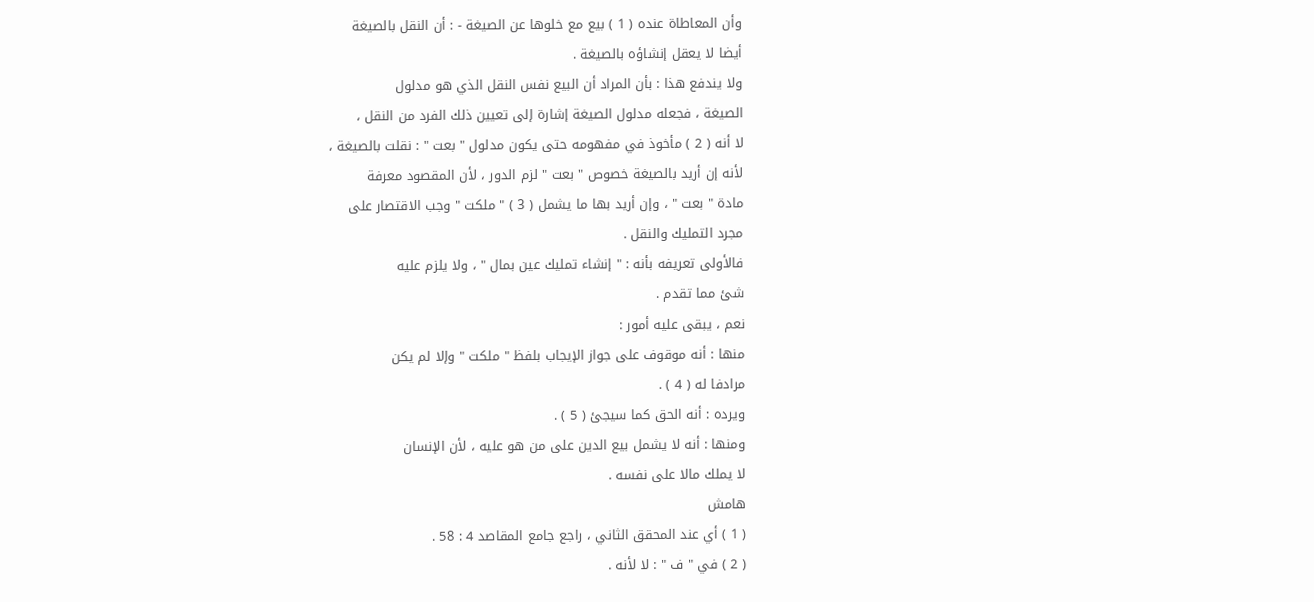وأن المعاطاة عنده ( 1 ) بيع مع خلوها عن الصيغة - : أن النقل بالصيغة
أيضا لا يعقل إنشاؤه بالصيغة .
ولا يندفع هذا : بأن المراد أن البيع نفس النقل الذي هو مدلول
الصيغة ، فجعله مدلول الصيغة إشارة إلى تعيين ذلك الفرد من النقل ،
لا أنه ( 2 ) مأخوذ في مفهومه حتى يكون مدلول " بعت " : نقلت بالصيغة ،
لأنه إن أريد بالصيغة خصوص " بعت " لزم الدور ، لأن المقصود معرفة
مادة " بعت " ، وإن أريد بها ما يشمل ( 3 ) " ملكت " وجب الاقتصار على
مجرد التمليك والنقل .
فالأولى تعريفه بأنه : " إنشاء تمليك عين بمال " ، ولا يلزم عليه
شئ مما تقدم .
نعم ، يبقى عليه أمور :
منها : أنه موقوف على جواز الإيجاب بلفظ " ملكت " وإلا لم يكن
مرادفا له ( 4 ) .
ويرده : أنه الحق كما سيجئ ( 5 ) .
ومنها : أنه لا يشمل بيع الدين على من هو عليه ، لأن الإنسان
لا يملك مالا على نفسه .
هامش
( 1 ) أي عند المحقق الثاني ، راجع جامع المقاصد 4 : 58 .
( 2 ) في " ف " : لا لأنه .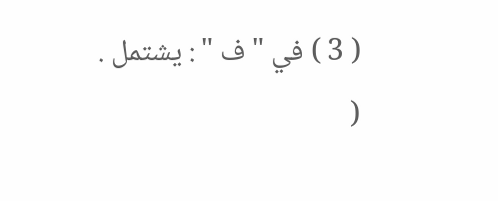( 3 ) في " ف " : يشتمل .
(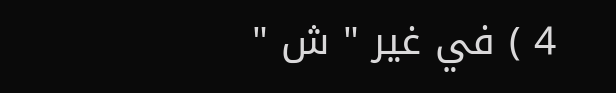4 ) في غير " ش "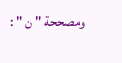ومصححة " ن " :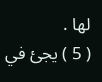لها .
( 5 ) يجئ في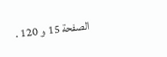الصفحة 15 و 120 .